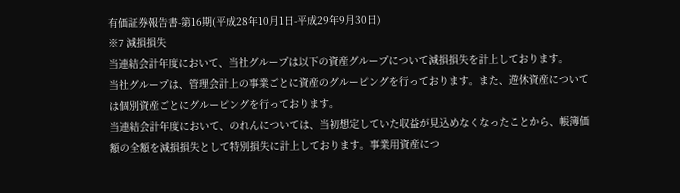有価証券報告書-第16期(平成28年10月1日-平成29年9月30日)
※7 減損損失
当連結会計年度において、当社グループは以下の資産グループについて減損損失を計上しております。
当社グループは、管理会計上の事業ごとに資産のグルーピングを行っております。また、遊休資産については個別資産ごとにグルーピングを行っております。
当連結会計年度において、のれんについては、当初想定していた収益が見込めなくなったことから、帳簿価額の全額を減損損失として特別損失に計上しております。事業用資産につ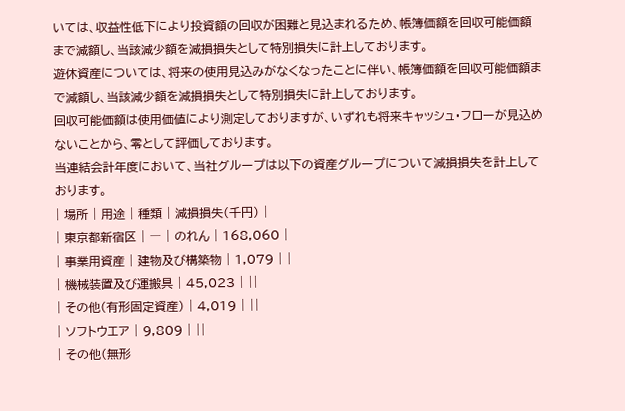いては、収益性低下により投資額の回収が困難と見込まれるため、帳簿価額を回収可能価額まで減額し、当該減少額を減損損失として特別損失に計上しております。
遊休資産については、将来の使用見込みがなくなったことに伴い、帳簿価額を回収可能価額まで減額し、当該減少額を減損損失として特別損失に計上しております。
回収可能価額は使用価値により測定しておりますが、いずれも将来キャッシュ・フローが見込めないことから、零として評価しております。
当連結会計年度において、当社グループは以下の資産グループについて減損損失を計上しております。
| 場所 | 用途 | 種類 | 減損損失(千円) |
| 東京都新宿区 | ― | のれん | 168,060 |
| 事業用資産 | 建物及び構築物 | 1,079 | |
| 機械装置及び運搬具 | 45,023 | ||
| その他(有形固定資産) | 4,019 | ||
| ソフトウエア | 9,809 | ||
| その他(無形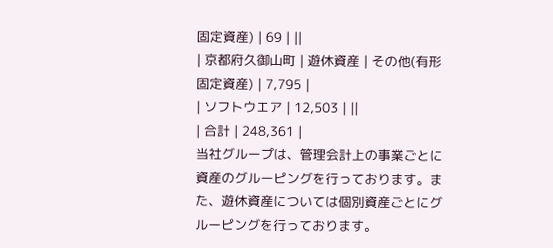固定資産) | 69 | ||
| 京都府久御山町 | 遊休資産 | その他(有形固定資産) | 7,795 |
| ソフトウエア | 12,503 | ||
| 合計 | 248,361 |
当社グループは、管理会計上の事業ごとに資産のグルーピングを行っております。また、遊休資産については個別資産ごとにグルーピングを行っております。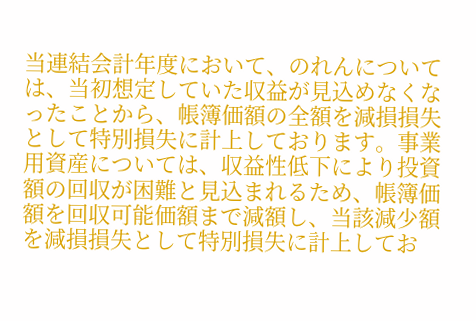当連結会計年度において、のれんについては、当初想定していた収益が見込めなくなったことから、帳簿価額の全額を減損損失として特別損失に計上しております。事業用資産については、収益性低下により投資額の回収が困難と見込まれるため、帳簿価額を回収可能価額まで減額し、当該減少額を減損損失として特別損失に計上してお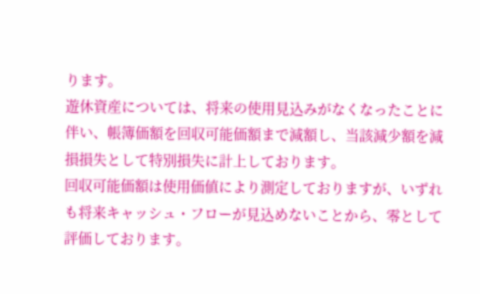ります。
遊休資産については、将来の使用見込みがなくなったことに伴い、帳簿価額を回収可能価額まで減額し、当該減少額を減損損失として特別損失に計上しております。
回収可能価額は使用価値により測定しておりますが、いずれも将来キャッシュ・フローが見込めないことから、零として評価しております。